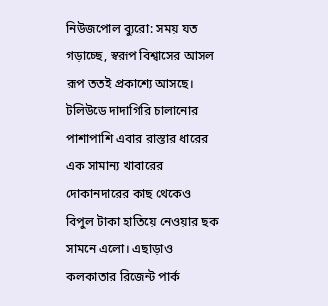নিউজপোল ব্যুরো: সময় যত গড়াচ্ছে, স্বরূপ বিশ্বাসের আসল রূপ ততই প্রকাশ্যে আসছে। টলিউডে দাদাগিরি চালানোর পাশাপাশি এবার রাস্তার ধারের এক সামান্য খাবারের দোকানদারের কাছ থেকেও বিপুল টাকা হাতিয়ে নেওয়ার ছক সামনে এলো। এছাড়াও কলকাতার রিজেন্ট পার্ক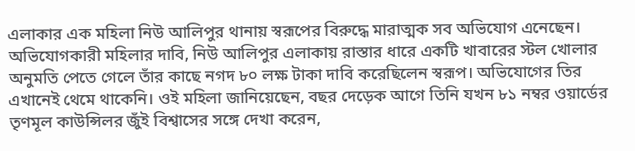এলাকার এক মহিলা নিউ আলিপুর থানায় স্বরূপের বিরুদ্ধে মারাত্মক সব অভিযোগ এনেছেন।
অভিযোগকারী মহিলার দাবি, নিউ আলিপুর এলাকায় রাস্তার ধারে একটি খাবারের স্টল খোলার অনুমতি পেতে গেলে তাঁর কাছে নগদ ৮০ লক্ষ টাকা দাবি করেছিলেন স্বরূপ। অভিযোগের তির এখানেই থেমে থাকেনি। ওই মহিলা জানিয়েছেন, বছর দেড়েক আগে তিনি যখন ৮১ নম্বর ওয়ার্ডের তৃণমূল কাউন্সিলর জুঁই বিশ্বাসের সঙ্গে দেখা করেন,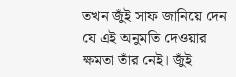তখন জুঁই সাফ জানিয়ে দেন যে এই অনুমতি দেওয়ার ক্ষমতা তাঁর নেই। জুঁই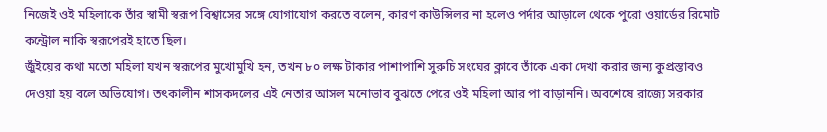নিজেই ওই মহিলাকে তাঁর স্বামী স্বরূপ বিশ্বাসের সঙ্গে যোগাযোগ করতে বলেন, কারণ কাউন্সিলর না হলেও পর্দার আড়ালে থেকে পুরো ওয়ার্ডের রিমোট কন্ট্রোল নাকি স্বরূপেরই হাতে ছিল।
জুঁইয়ের কথা মতো মহিলা যখন স্বরূপের মুখোমুখি হন, তখন ৮০ লক্ষ টাকার পাশাপাশি সুরুচি সংঘের ক্লাবে তাঁকে একা দেখা করার জন্য কুপ্রস্তাবও দেওয়া হয় বলে অভিযোগ। তৎকালীন শাসকদলের এই নেতার আসল মনোভাব বুঝতে পেরে ওই মহিলা আর পা বাড়াননি। অবশেষে রাজ্যে সরকার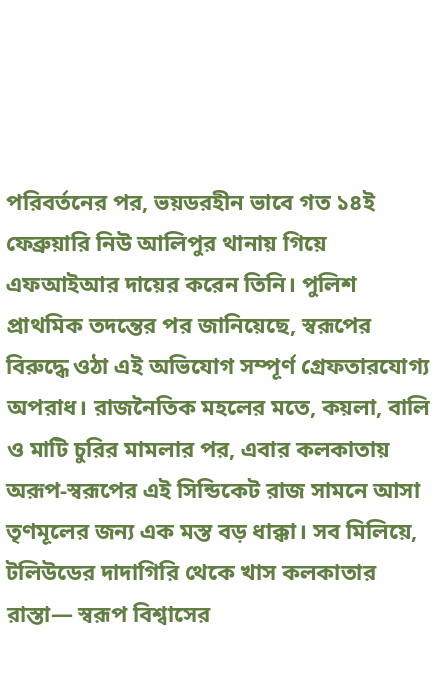পরিবর্তনের পর, ভয়ডরহীন ভাবে গত ১৪ই ফেব্রুয়ারি নিউ আলিপুর থানায় গিয়ে এফআইআর দায়ের করেন তিনি। পুলিশ প্রাথমিক তদন্তের পর জানিয়েছে, স্বরূপের বিরুদ্ধে ওঠা এই অভিযোগ সম্পূর্ণ গ্রেফতারযোগ্য অপরাধ। রাজনৈতিক মহলের মতে, কয়লা, বালি ও মাটি চুরির মামলার পর, এবার কলকাতায় অরূপ-স্বরূপের এই সিন্ডিকেট রাজ সামনে আসা তৃণমূলের জন্য এক মস্ত বড় ধাক্কা। সব মিলিয়ে, টলিউডের দাদাগিরি থেকে খাস কলকাতার রাস্তা— স্বরূপ বিশ্বাসের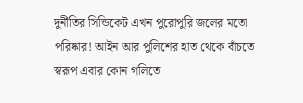দুর্নীতির সিন্ডিকেট এখন পুরোপুরি জলের মতো পরিষ্কার! আইন আর পুলিশের হাত থেকে বাঁচতে স্বরূপ এবার কোন গলিতে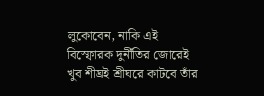লুকোবেন, নাকি এই বিস্ফোরক দুর্নীতির জোরেই খুব শীঘ্রই শ্রীঘরে কাটবে তাঁর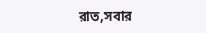রাত,সবার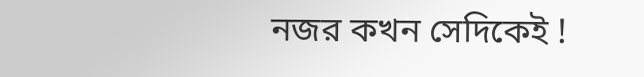নজর কখন সেদিকেই !